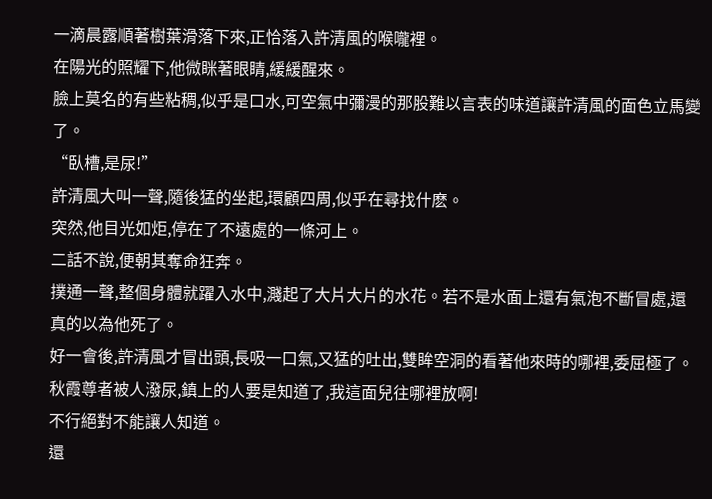一滴晨露順著樹葉滑落下來,正恰落入許清風的喉嚨裡。
在陽光的照耀下,他微眯著眼睛,緩緩醒來。
臉上莫名的有些粘稠,似乎是口水,可空氣中彌漫的那股難以言表的味道讓許清風的面色立馬變了。
“臥槽,是尿!”
許清風大叫一聲,隨後猛的坐起,環顧四周,似乎在尋找什麽。
突然,他目光如炬,停在了不遠處的一條河上。
二話不說,便朝其奪命狂奔。
撲通一聲,整個身體就躍入水中,濺起了大片大片的水花。若不是水面上還有氣泡不斷冒處,還真的以為他死了。
好一會後,許清風才冒出頭,長吸一口氣,又猛的吐出,雙眸空洞的看著他來時的哪裡,委屈極了。
秋霞尊者被人潑尿,鎮上的人要是知道了,我這面兒往哪裡放啊!
不行絕對不能讓人知道。
還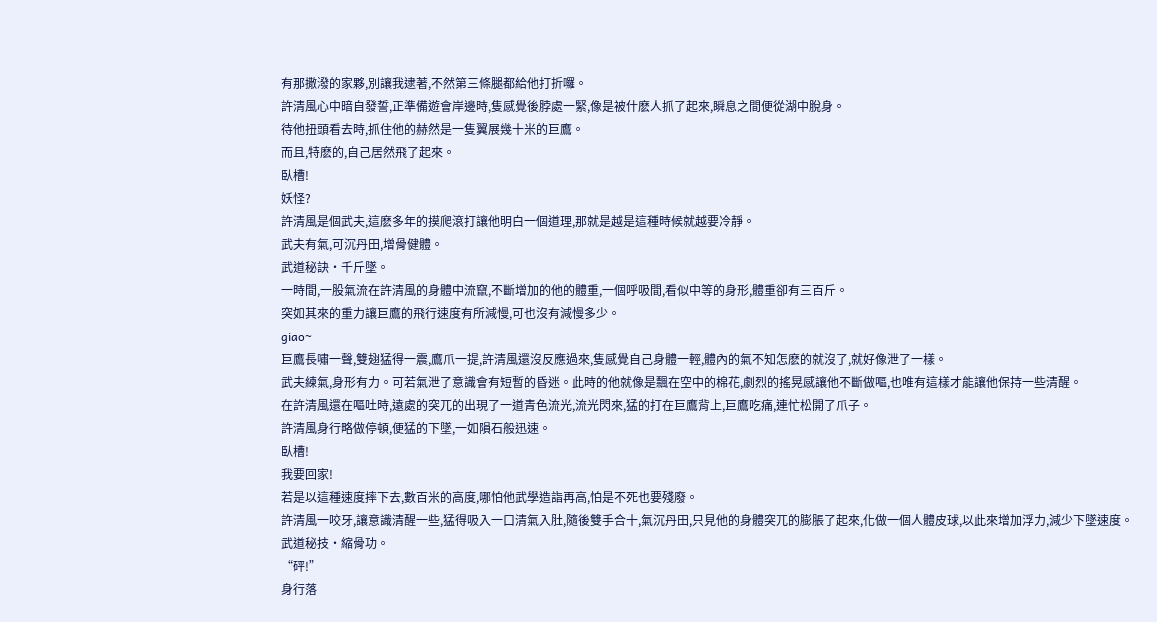有那撒潑的家夥,別讓我逮著,不然第三條腿都給他打折囉。
許清風心中暗自發誓,正準備遊會岸邊時,隻感覺後脖處一緊,像是被什麽人抓了起來,瞬息之間便從湖中脫身。
待他扭頭看去時,抓住他的赫然是一隻翼展幾十米的巨鷹。
而且,特麽的,自己居然飛了起來。
臥槽!
妖怪?
許清風是個武夫,這麽多年的摸爬滾打讓他明白一個道理,那就是越是這種時候就越要冷靜。
武夫有氣,可沉丹田,增骨健體。
武道秘訣·千斤墜。
一時間,一股氣流在許清風的身體中流竄,不斷增加的他的體重,一個呼吸間,看似中等的身形,體重卻有三百斤。
突如其來的重力讓巨鷹的飛行速度有所減慢,可也沒有減慢多少。
giao~
巨鷹長嘯一聲,雙翅猛得一震,鷹爪一提,許清風還沒反應過來,隻感覺自己身體一輕,體內的氣不知怎麽的就沒了,就好像泄了一樣。
武夫練氣,身形有力。可若氣泄了意識會有短暫的昏迷。此時的他就像是飄在空中的棉花,劇烈的搖晃感讓他不斷做嘔,也唯有這樣才能讓他保持一些清醒。
在許清風還在嘔吐時,遠處的突兀的出現了一道青色流光,流光閃來,猛的打在巨鷹背上,巨鷹吃痛,連忙松開了爪子。
許清風身行略做停頓,便猛的下墜,一如隕石般迅速。
臥槽!
我要回家!
若是以這種速度摔下去,數百米的高度,哪怕他武學造詣再高,怕是不死也要殘廢。
許清風一咬牙,讓意識清醒一些,猛得吸入一口清氣入肚,隨後雙手合十,氣沉丹田,只見他的身體突兀的膨脹了起來,化做一個人體皮球,以此來增加浮力,減少下墜速度。
武道秘技·縮骨功。
“砰!”
身行落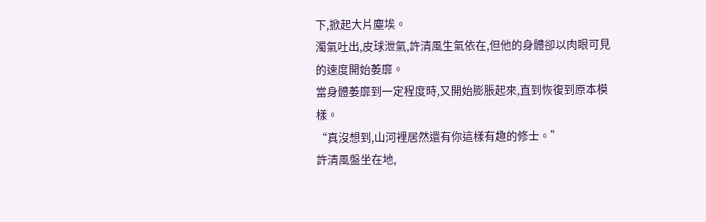下,掀起大片塵埃。
濁氣吐出,皮球泄氣,許清風生氣依在,但他的身體卻以肉眼可見的速度開始萎靡。
當身體萎靡到一定程度時,又開始膨脹起來,直到恢復到原本模樣。
“真沒想到,山河裡居然還有你這樣有趣的修士。”
許清風盤坐在地,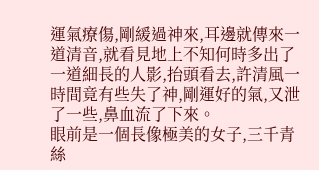運氣療傷,剛緩過神來,耳邊就傳來一道清音,就看見地上不知何時多出了一道細長的人影,抬頭看去,許清風一時間竟有些失了神,剛運好的氣,又泄了一些,鼻血流了下來。
眼前是一個長像極美的女子,三千青絲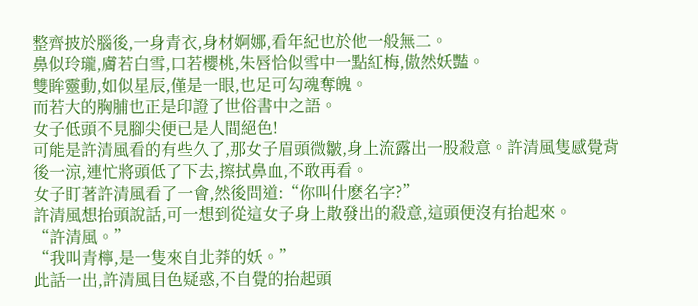整齊披於腦後,一身青衣,身材婀娜,看年紀也於他一般無二。
鼻似玲瓏,膚若白雪,口若櫻桃,朱唇恰似雪中一點紅梅,傲然妖豔。
雙眸靈動,如似星辰,僅是一眼,也足可勾魂奪魄。
而若大的胸脯也正是印證了世俗書中之語。
女子低頭不見腳尖便已是人間絕色!
可能是許清風看的有些久了,那女子眉頭微皺,身上流露出一股殺意。許清風隻感覺背後一涼,連忙將頭低了下去,擦拭鼻血,不敢再看。
女子盯著許清風看了一會,然後問道:“你叫什麽名字?”
許清風想抬頭說話,可一想到從這女子身上散發出的殺意,這頭便沒有抬起來。
“許清風。”
“我叫青檸,是一隻來自北莽的妖。”
此話一出,許清風目色疑惑,不自覺的抬起頭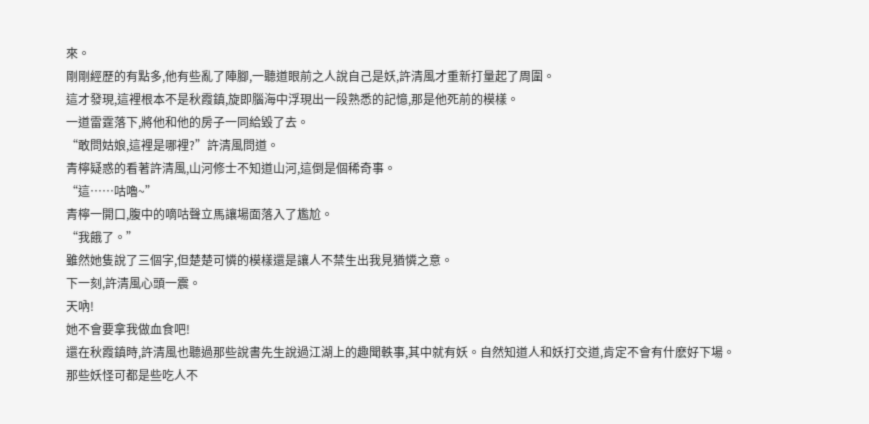來。
剛剛經歷的有點多,他有些亂了陣腳,一聽道眼前之人說自己是妖,許清風才重新打量起了周圍。
這才發現,這裡根本不是秋霞鎮,旋即腦海中浮現出一段熟悉的記憶,那是他死前的模樣。
一道雷霆落下,將他和他的房子一同給毀了去。
“敢問姑娘,這裡是哪裡?”許清風問道。
青檸疑惑的看著許清風,山河修士不知道山河,這倒是個稀奇事。
“這……咕嚕~”
青檸一開口,腹中的嘀咕聲立馬讓場面落入了尷尬。
“我餓了。”
雖然她隻說了三個字,但楚楚可憐的模樣還是讓人不禁生出我見猶憐之意。
下一刻,許清風心頭一震。
天吶!
她不會要拿我做血食吧!
還在秋霞鎮時,許清風也聽過那些說書先生說過江湖上的趣聞軼事,其中就有妖。自然知道人和妖打交道,肯定不會有什麽好下場。
那些妖怪可都是些吃人不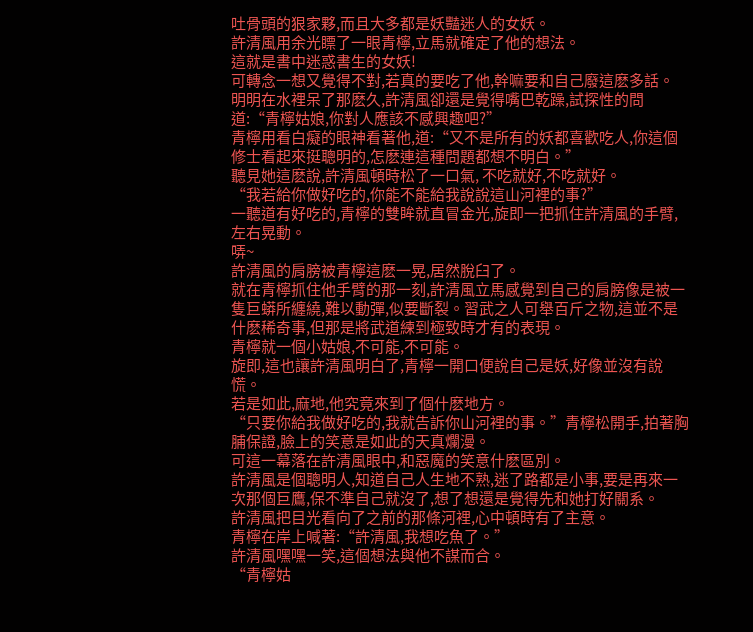吐骨頭的狠家夥,而且大多都是妖豔迷人的女妖。
許清風用余光瞟了一眼青檸,立馬就確定了他的想法。
這就是書中迷惑書生的女妖!
可轉念一想又覺得不對,若真的要吃了他,幹嘛要和自己廢這麽多話。
明明在水裡呆了那麽久,許清風卻還是覺得嘴巴乾躁,試探性的問道:“青檸姑娘,你對人應該不感興趣吧?”
青檸用看白癡的眼神看著他,道:“又不是所有的妖都喜歡吃人,你這個修士看起來挺聰明的,怎麽連這種問題都想不明白。”
聽見她這麽說,許清風頓時松了一口氣, 不吃就好,不吃就好。
“我若給你做好吃的,你能不能給我說說這山河裡的事?”
一聽道有好吃的,青檸的雙眸就直冒金光,旋即一把抓住許清風的手臂,左右晃動。
哢~
許清風的肩膀被青檸這麽一晃,居然脫臼了。
就在青檸抓住他手臂的那一刻,許清風立馬感覺到自己的肩膀像是被一隻巨蟒所纏繞,難以動彈,似要斷裂。習武之人可舉百斤之物,這並不是什麽稀奇事,但那是將武道練到極致時才有的表現。
青檸就一個小姑娘,不可能,不可能。
旋即,這也讓許清風明白了,青檸一開口便說自己是妖,好像並沒有說慌。
若是如此,麻地,他究竟來到了個什麽地方。
“只要你給我做好吃的,我就告訴你山河裡的事。”青檸松開手,拍著胸脯保證,臉上的笑意是如此的天真爛漫。
可這一幕落在許清風眼中,和惡魔的笑意什麽區別。
許清風是個聰明人,知道自己人生地不熟,迷了路都是小事,要是再來一次那個巨鷹,保不準自己就沒了,想了想還是覺得先和她打好關系。
許清風把目光看向了之前的那條河裡,心中頓時有了主意。
青檸在岸上喊著:“許清風,我想吃魚了。”
許清風嘿嘿一笑,這個想法與他不謀而合。
“青檸姑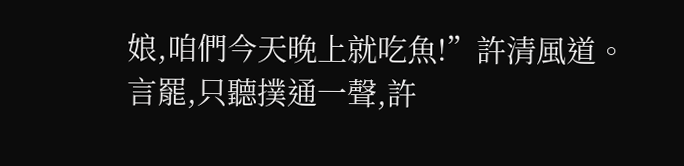娘,咱們今天晚上就吃魚!”許清風道。
言罷,只聽撲通一聲,許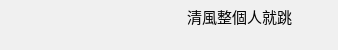清風整個人就跳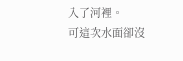入了河裡。
可這次水面卻沒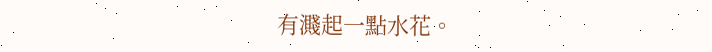有濺起一點水花。